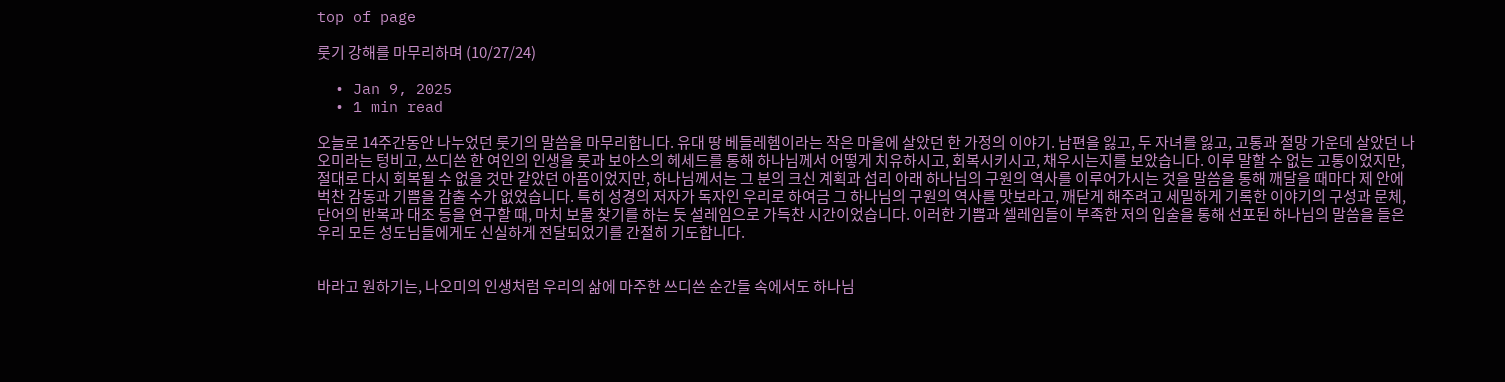top of page

룻기 강해를 마무리하며 (10/27/24)

  • Jan 9, 2025
  • 1 min read

오늘로 14주간동안 나누었던 룻기의 말씀을 마무리합니다. 유대 땅 베들레헴이라는 작은 마을에 살았던 한 가정의 이야기. 남편을 잃고, 두 자녀를 잃고, 고통과 절망 가운데 살았던 나오미라는 텅비고, 쓰디쓴 한 여인의 인생을 룻과 보아스의 헤세드를 통해 하나님께서 어떻게 치유하시고, 회복시키시고, 채우시는지를 보았습니다. 이루 말할 수 없는 고통이었지만, 절대로 다시 회복될 수 없을 것만 같았던 아픔이었지만, 하나님께서는 그 분의 크신 계획과 섭리 아래 하나님의 구원의 역사를 이루어가시는 것을 말씀을 통해 깨달을 때마다 제 안에 벅찬 감동과 기쁨을 감출 수가 없었습니다. 특히 성경의 저자가 독자인 우리로 하여금 그 하나님의 구원의 역사를 맛보라고, 깨닫게 해주려고 세밀하게 기록한 이야기의 구성과 문체, 단어의 반복과 대조 등을 연구할 때, 마치 보물 찾기를 하는 듯 설레임으로 가득찬 시간이었습니다. 이러한 기쁨과 셀레임들이 부족한 저의 입술을 통해 선포된 하나님의 말씀을 들은 우리 모든 성도님들에게도 신실하게 전달되었기를 간절히 기도합니다.


바라고 원하기는, 나오미의 인생처럼 우리의 삶에 마주한 쓰디쓴 순간들 속에서도 하나님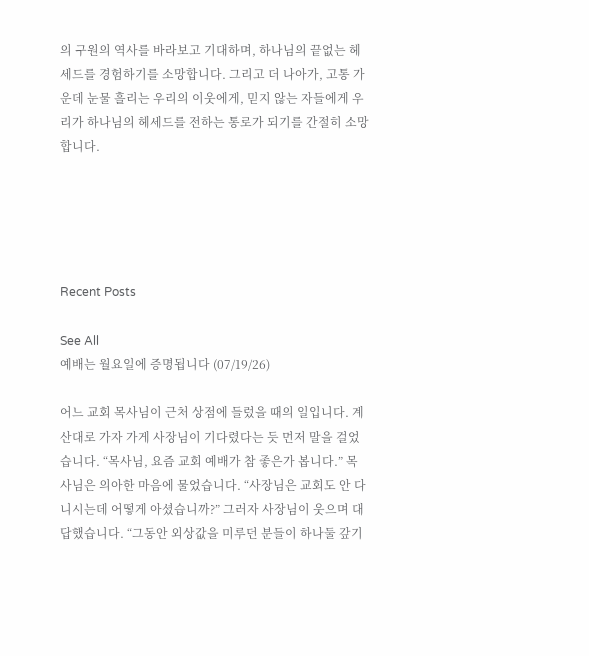의 구원의 역사를 바라보고 기대하며, 하나님의 끝없는 헤세드를 경험하기를 소망합니다. 그리고 더 나아가, 고통 가운데 눈물 흘리는 우리의 이웃에게, 믿지 않는 자들에게 우리가 하나님의 헤세드를 전하는 통로가 되기를 간절히 소망합니다.





Recent Posts

See All
예배는 월요일에 증명됩니다 (07/19/26)

어느 교회 목사님이 근처 상점에 들렀을 때의 일입니다. 계산대로 가자 가게 사장님이 기다렸다는 듯 먼저 말을 걸었습니다. “목사님, 요즘 교회 예배가 참 좋은가 봅니다.” 목사님은 의아한 마음에 물었습니다. “사장님은 교회도 안 다니시는데 어떻게 아셨습니까?” 그러자 사장님이 웃으며 대답했습니다. “그동안 외상값을 미루던 분들이 하나둘 갚기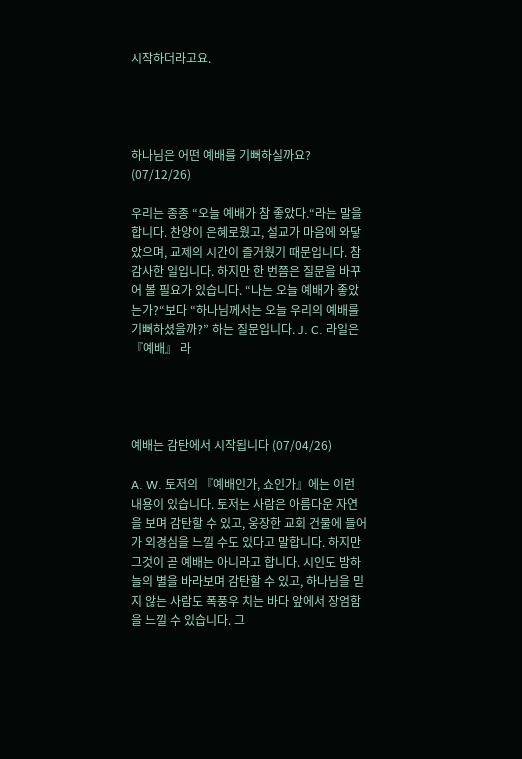시작하더라고요.




하나님은 어떤 예배를 기뻐하실까요? (07/12/26)

우리는 종종 “오늘 예배가 참 좋았다.“라는 말을 합니다. 찬양이 은혜로웠고, 설교가 마음에 와닿았으며, 교제의 시간이 즐거웠기 때문입니다. 참 감사한 일입니다. 하지만 한 번쯤은 질문을 바꾸어 볼 필요가 있습니다. “나는 오늘 예배가 좋았는가?“보다 “하나님께서는 오늘 우리의 예배를 기뻐하셨을까?” 하는 질문입니다. J. C. 라일은 『예배』 라




예배는 감탄에서 시작됩니다 (07/04/26)

A. W. 토저의 『예배인가, 쇼인가』에는 이런 내용이 있습니다. 토저는 사람은 아름다운 자연을 보며 감탄할 수 있고, 웅장한 교회 건물에 들어가 외경심을 느낄 수도 있다고 말합니다. 하지만 그것이 곧 예배는 아니라고 합니다. 시인도 밤하늘의 별을 바라보며 감탄할 수 있고, 하나님을 믿지 않는 사람도 폭풍우 치는 바다 앞에서 장엄함을 느낄 수 있습니다. 그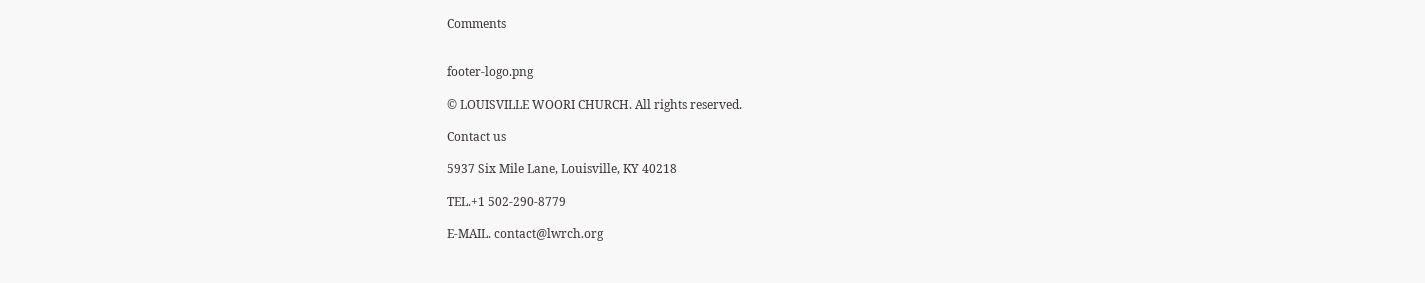Comments


footer-logo.png

© LOUISVILLE WOORI CHURCH. All rights reserved.

Contact us

5937 Six Mile Lane, Louisville, KY 40218

TEL.+1 502-290-8779

E-MAIL. contact@lwrch.org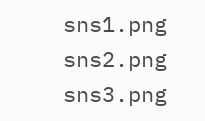sns1.png
sns2.png
sns3.png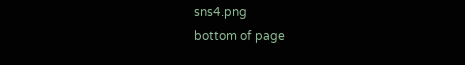sns4.png
bottom of page